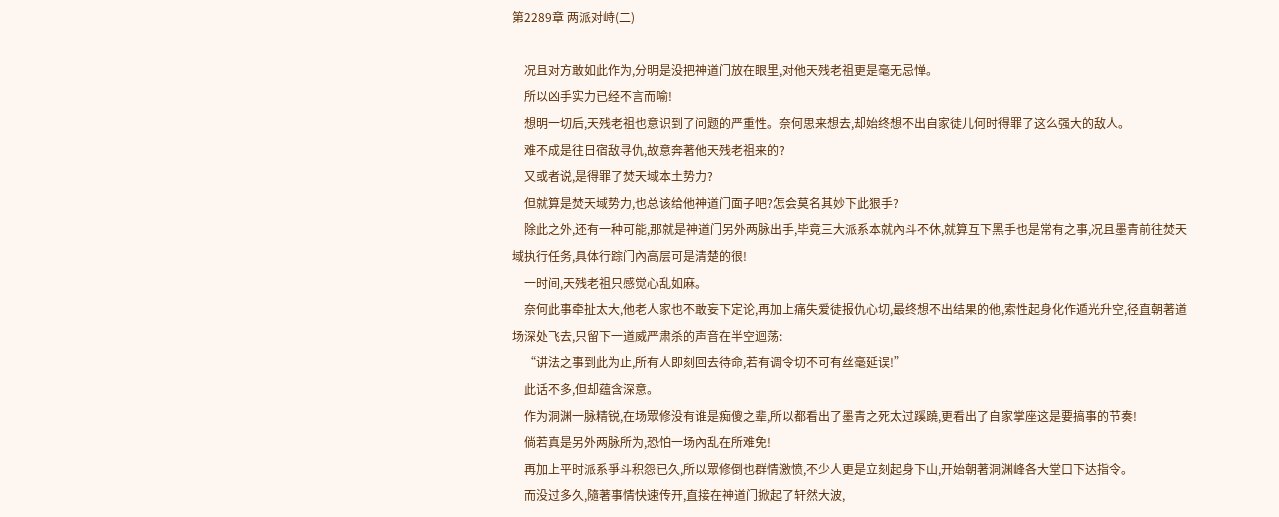第2289章 两派对峙(二)

    况且对方敢如此作为,分明是没把神道门放在眼里,对他天残老祖更是毫无忌惮。
    所以凶手实力已经不言而喻!
    想明一切后,天残老祖也意识到了问题的严重性。奈何思来想去,却始终想不出自家徒儿何时得罪了这么强大的敌人。
    难不成是往日宿敌寻仇,故意奔著他天残老祖来的?
    又或者说,是得罪了焚天域本土势力?
    但就算是焚天域势力,也总该给他神道门面子吧?怎会莫名其妙下此狠手?
    除此之外,还有一种可能,那就是神道门另外两脉出手,毕竟三大派系本就內斗不休,就算互下黑手也是常有之事,况且墨青前往焚天域执行任务,具体行踪门內高层可是清楚的很!
    一时间,天残老祖只感觉心乱如麻。
    奈何此事牵扯太大,他老人家也不敢妄下定论,再加上痛失爱徒报仇心切,最终想不出结果的他,索性起身化作遁光升空,径直朝著道场深处飞去,只留下一道威严肃杀的声音在半空迴荡:
    “讲法之事到此为止,所有人即刻回去待命,若有调令切不可有丝毫延误!”
    此话不多,但却蕴含深意。
    作为洞渊一脉精锐,在场眾修没有谁是痴傻之辈,所以都看出了墨青之死太过蹊蹺,更看出了自家掌座这是要搞事的节奏!
    倘若真是另外两脉所为,恐怕一场內乱在所难免!
    再加上平时派系爭斗积怨已久,所以眾修倒也群情激愤,不少人更是立刻起身下山,开始朝著洞渊峰各大堂口下达指令。
    而没过多久,隨著事情快速传开,直接在神道门掀起了轩然大波,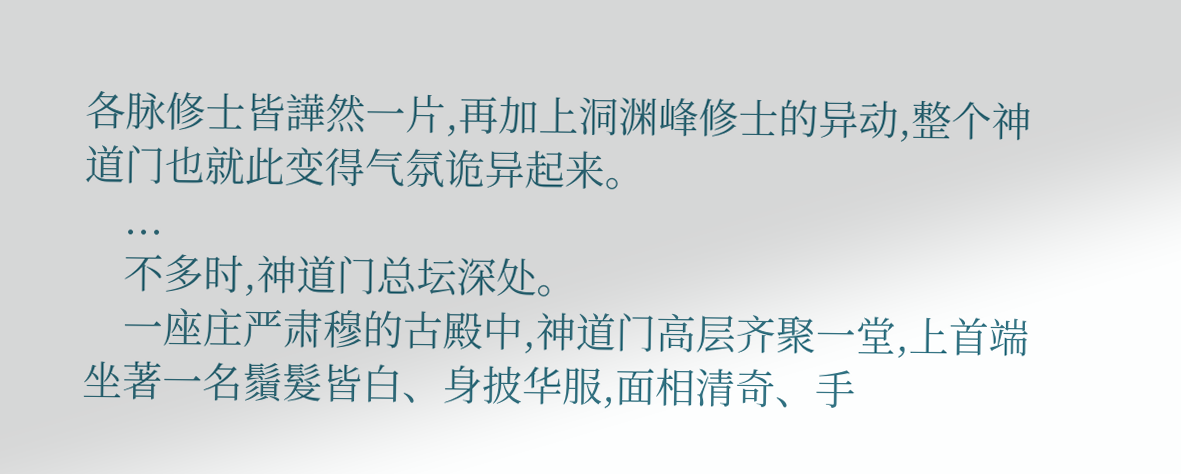各脉修士皆譁然一片,再加上洞渊峰修士的异动,整个神道门也就此变得气氛诡异起来。
    ...
    不多时,神道门总坛深处。
    一座庄严肃穆的古殿中,神道门高层齐聚一堂,上首端坐著一名鬚髮皆白、身披华服,面相清奇、手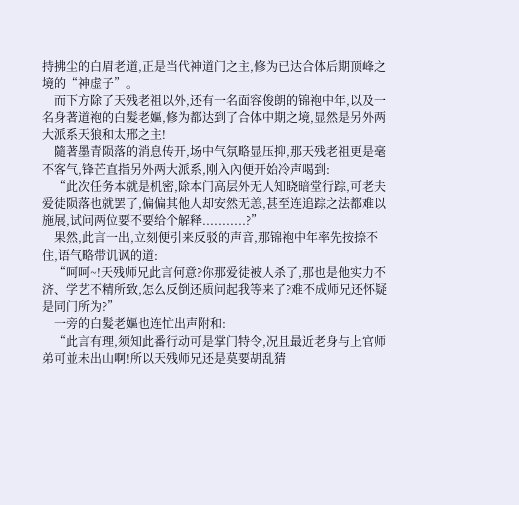持拂尘的白眉老道,正是当代神道门之主,修为已达合体后期顶峰之境的“神虚子”。
    而下方除了天残老祖以外,还有一名面容俊朗的锦袍中年,以及一名身著道袍的白髮老嫗,修为都达到了合体中期之境,显然是另外两大派系天狼和太邢之主!
    隨著墨青陨落的消息传开,场中气氛略显压抑,那天残老祖更是毫不客气,锋芒直指另外两大派系,刚入內便开始冷声喝到:
    “此次任务本就是机密,除本门高层外无人知晓暗堂行踪,可老夫爱徒陨落也就罢了,偏偏其他人却安然无恙,甚至连追踪之法都难以施展,试问两位要不要给个解释...........?”
    果然,此言一出,立刻便引来反驳的声音,那锦袍中年率先按捺不住,语气略带讥讽的道:
    “呵呵~!天残师兄此言何意?你那爱徒被人杀了,那也是他实力不济、学艺不精所致,怎么反倒还质问起我等来了?难不成师兄还怀疑是同门所为?”
    一旁的白髮老嫗也连忙出声附和:
    “此言有理,须知此番行动可是掌门特令,况且最近老身与上官师弟可並未出山啊!所以天残师兄还是莫要胡乱猜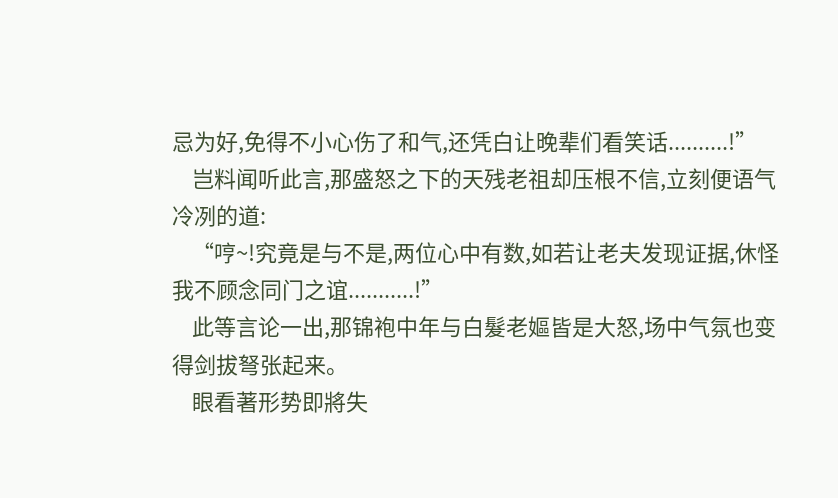忌为好,免得不小心伤了和气,还凭白让晚辈们看笑话..........!”
    岂料闻听此言,那盛怒之下的天残老祖却压根不信,立刻便语气冷冽的道:
    “哼~!究竟是与不是,两位心中有数,如若让老夫发现证据,休怪我不顾念同门之谊...........!”
    此等言论一出,那锦袍中年与白髮老嫗皆是大怒,场中气氛也变得剑拔弩张起来。
    眼看著形势即將失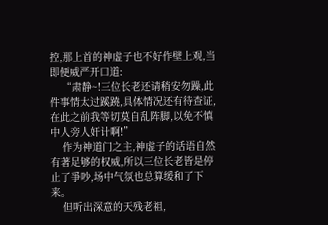控,那上首的神虚子也不好作壁上观,当即便威严开口道:
    “肃静~!三位长老还请稍安勿躁,此件事情太过蹊蹺,具体情况还有待查证,在此之前我等切莫自乱阵脚,以免不慎中人旁人奸计啊!”
    作为神道门之主,神虚子的话语自然有著足够的权威,所以三位长老皆是停止了爭吵,场中气氛也总算缓和了下来。
    但听出深意的天残老祖,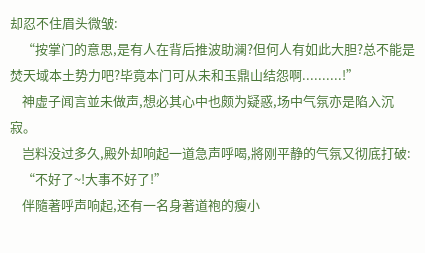却忍不住眉头微皱:
    “按掌门的意思,是有人在背后推波助澜?但何人有如此大胆?总不能是焚天域本土势力吧?毕竟本门可从未和玉鼎山结怨啊..........!”
    神虚子闻言並未做声,想必其心中也颇为疑惑,场中气氛亦是陷入沉寂。
    岂料没过多久,殿外却响起一道急声呼喝,將刚平静的气氛又彻底打破:
    “不好了~!大事不好了!”
    伴隨著呼声响起,还有一名身著道袍的瘦小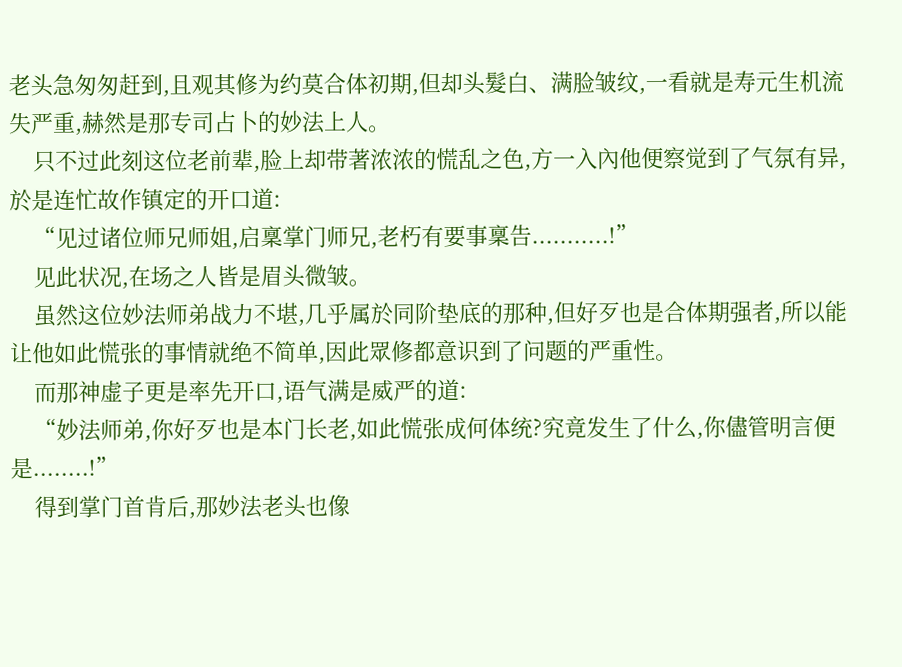老头急匆匆赶到,且观其修为约莫合体初期,但却头髮白、满脸皱纹,一看就是寿元生机流失严重,赫然是那专司占卜的妙法上人。
    只不过此刻这位老前辈,脸上却带著浓浓的慌乱之色,方一入內他便察觉到了气氛有异,於是连忙故作镇定的开口道:
    “见过诸位师兄师姐,启稟掌门师兄,老朽有要事稟告...........!”
    见此状况,在场之人皆是眉头微皱。
    虽然这位妙法师弟战力不堪,几乎属於同阶垫底的那种,但好歹也是合体期强者,所以能让他如此慌张的事情就绝不简单,因此眾修都意识到了问题的严重性。
    而那神虚子更是率先开口,语气满是威严的道:
    “妙法师弟,你好歹也是本门长老,如此慌张成何体统?究竟发生了什么,你儘管明言便是........!”
    得到掌门首肯后,那妙法老头也像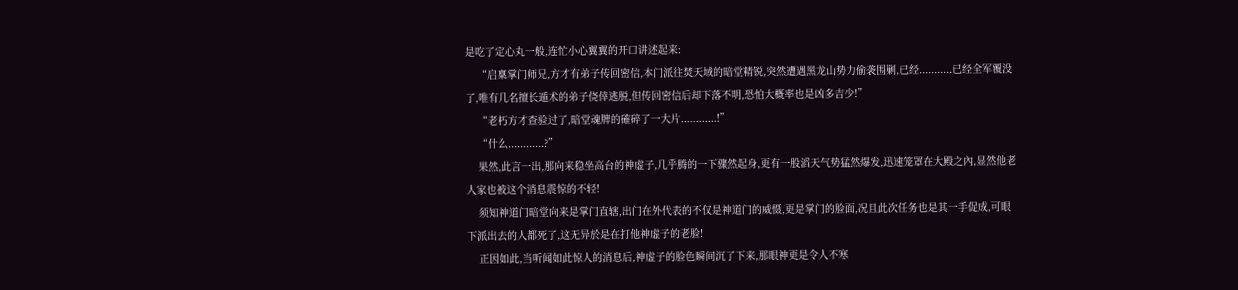是吃了定心丸一般,连忙小心翼翼的开口讲述起来:
    “启稟掌门师兄,方才有弟子传回密信,本门派往焚天域的暗堂精锐,突然遭遇黑龙山势力偷袭围剿,已经...........已经全军覆没了,唯有几名擅长遁术的弟子侥倖逃脱,但传回密信后却下落不明,恐怕大概率也是凶多吉少!”
    “老朽方才查验过了,暗堂魂牌的確碎了一大片............!”
    “什么............?”
    果然,此言一出,那向来稳坐高台的神虚子,几乎腾的一下骤然起身,更有一股滔天气势猛然爆发,迅速笼罩在大殿之內,显然他老人家也被这个消息震惊的不轻!
    须知神道门暗堂向来是掌门直辖,出门在外代表的不仅是神道门的威慑,更是掌门的脸面,况且此次任务也是其一手促成,可眼下派出去的人都死了,这无异於是在打他神虚子的老脸!
    正因如此,当听闻如此惊人的消息后,神虚子的脸色瞬间沉了下来,那眼神更是令人不寒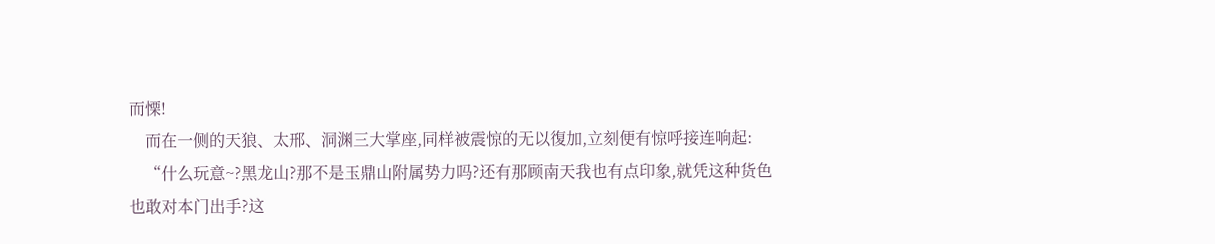而慄!
    而在一侧的天狼、太邢、洞渊三大掌座,同样被震惊的无以復加,立刻便有惊呼接连响起:
    “什么玩意~?黑龙山?那不是玉鼎山附属势力吗?还有那顾南天我也有点印象,就凭这种货色也敢对本门出手?这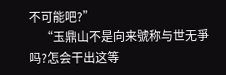不可能吧?”
    “玉鼎山不是向来號称与世无爭吗?怎会干出这等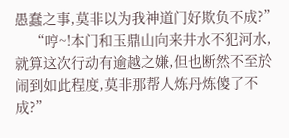愚蠢之事,莫非以为我神道门好欺负不成?”
    “哼~!本门和玉鼎山向来井水不犯河水,就算这次行动有逾越之嫌,但也断然不至於闹到如此程度,莫非那帮人炼丹炼傻了不成?”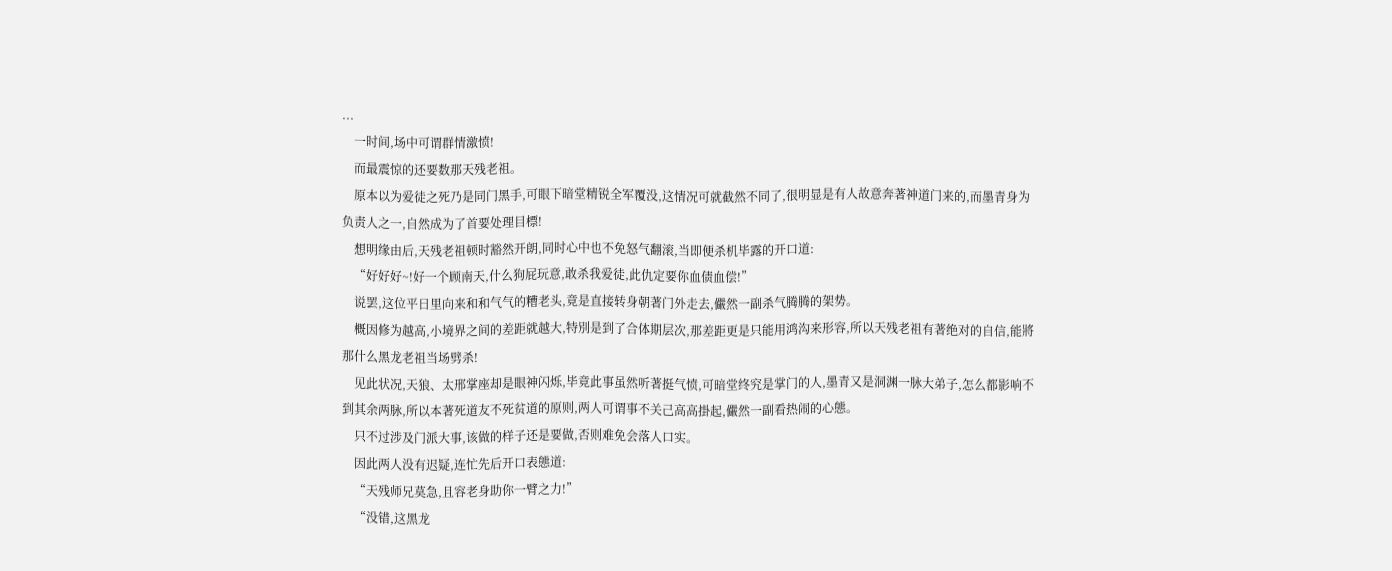...
    一时间,场中可谓群情激愤!
    而最震惊的还要数那天残老祖。
    原本以为爱徒之死乃是同门黑手,可眼下暗堂精锐全军覆没,这情况可就截然不同了,很明显是有人故意奔著神道门来的,而墨青身为负责人之一,自然成为了首要处理目標!
    想明缘由后,天残老祖顿时豁然开朗,同时心中也不免怒气翻滚,当即便杀机毕露的开口道:
    “好好好~!好一个顾南天,什么狗屁玩意,敢杀我爱徒,此仇定要你血债血偿!”
    说罢,这位平日里向来和和气气的糟老头,竟是直接转身朝著门外走去,儼然一副杀气腾腾的架势。
    概因修为越高,小境界之间的差距就越大,特別是到了合体期层次,那差距更是只能用鸿沟来形容,所以天残老祖有著绝对的自信,能將那什么黑龙老祖当场劈杀!
    见此状况,天狼、太邢掌座却是眼神闪烁,毕竟此事虽然听著挺气愤,可暗堂终究是掌门的人,墨青又是洞渊一脉大弟子,怎么都影响不到其余两脉,所以本著死道友不死贫道的原则,两人可谓事不关己高高掛起,儼然一副看热闹的心態。
    只不过涉及门派大事,该做的样子还是要做,否则难免会落人口实。
    因此两人没有迟疑,连忙先后开口表態道:
    “天残师兄莫急,且容老身助你一臂之力!”
    “没错,这黑龙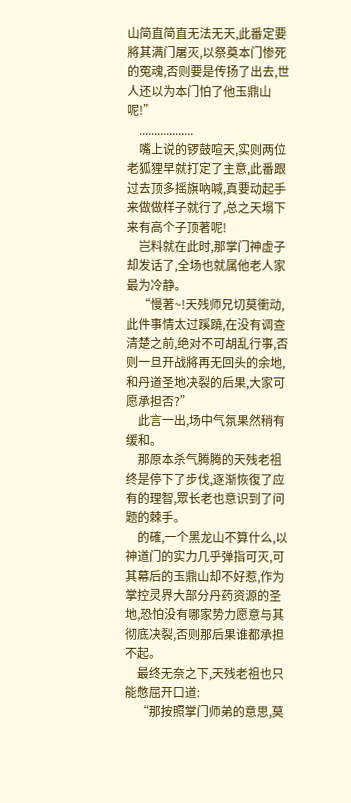山简直简直无法无天,此番定要將其满门屠灭,以祭奠本门惨死的冤魂,否则要是传扬了出去,世人还以为本门怕了他玉鼎山呢!”
    ..................
    嘴上说的锣鼓喧天,实则两位老狐狸早就打定了主意,此番跟过去顶多摇旗吶喊,真要动起手来做做样子就行了,总之天塌下来有高个子顶著呢!
    岂料就在此时,那掌门神虚子却发话了,全场也就属他老人家最为冷静。
    “慢著~!天残师兄切莫衝动,此件事情太过蹊蹺,在没有调查清楚之前,绝对不可胡乱行事,否则一旦开战將再无回头的余地,和丹道圣地决裂的后果,大家可愿承担否?”
    此言一出,场中气氛果然稍有缓和。
    那原本杀气腾腾的天残老祖终是停下了步伐,逐渐恢復了应有的理智,眾长老也意识到了问题的棘手。
    的確,一个黑龙山不算什么,以神道门的实力几乎弹指可灭,可其幕后的玉鼎山却不好惹,作为掌控灵界大部分丹药资源的圣地,恐怕没有哪家势力愿意与其彻底决裂,否则那后果谁都承担不起。
    最终无奈之下,天残老祖也只能憋屈开口道:
    “那按照掌门师弟的意思,莫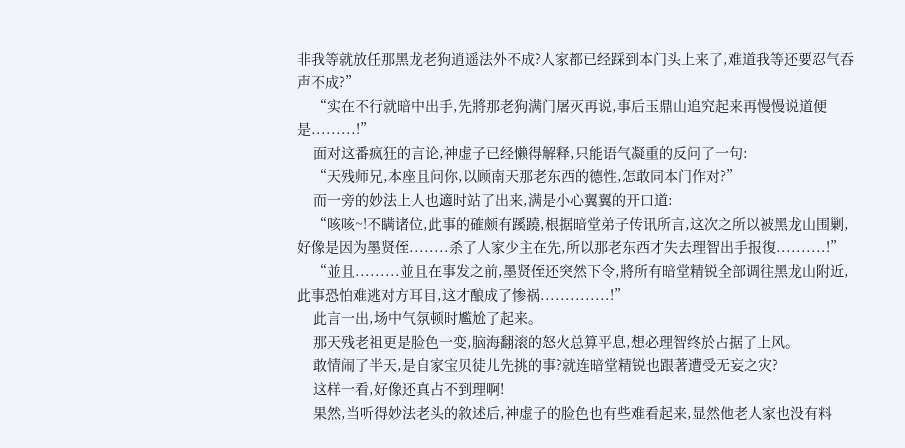非我等就放任那黑龙老狗逍遥法外不成?人家都已经踩到本门头上来了,难道我等还要忍气吞声不成?”
    “实在不行就暗中出手,先將那老狗满门屠灭再说,事后玉鼎山追究起来再慢慢说道便是.........!”
    面对这番疯狂的言论,神虚子已经懒得解释,只能语气凝重的反问了一句:
    “天残师兄,本座且问你,以顾南天那老东西的德性,怎敢同本门作对?”
    而一旁的妙法上人也適时站了出来,满是小心翼翼的开口道:
    “咳咳~!不瞒诸位,此事的確颇有蹊蹺,根据暗堂弟子传讯所言,这次之所以被黑龙山围剿,好像是因为墨贤侄........杀了人家少主在先,所以那老东西才失去理智出手报復..........!”
    “並且.........並且在事发之前,墨贤侄还突然下令,將所有暗堂精锐全部调往黑龙山附近,此事恐怕难逃对方耳目,这才酿成了惨祸..............!”
    此言一出,场中气氛顿时尷尬了起来。
    那天残老祖更是脸色一变,脑海翻滚的怒火总算平息,想必理智终於占据了上风。
    敢情闹了半天,是自家宝贝徒儿先挑的事?就连暗堂精锐也跟著遭受无妄之灾?
    这样一看,好像还真占不到理啊!
    果然,当听得妙法老头的敘述后,神虚子的脸色也有些难看起来,显然他老人家也没有料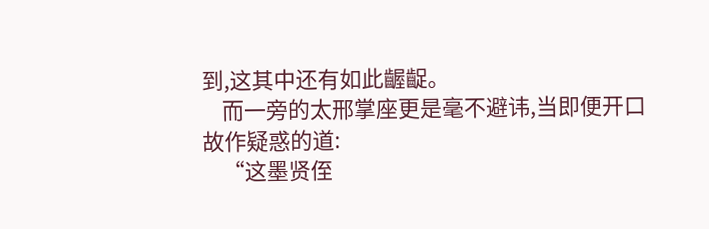到,这其中还有如此齷齪。
    而一旁的太邢掌座更是毫不避讳,当即便开口故作疑惑的道:
    “这墨贤侄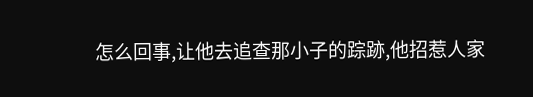怎么回事,让他去追查那小子的踪跡,他招惹人家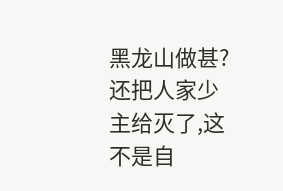黑龙山做甚?还把人家少主给灭了,这不是自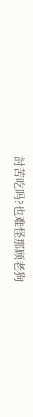討苦吃吗?也难怪那顾老狗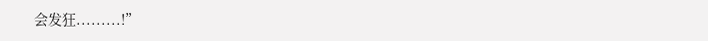会发狂.........!”